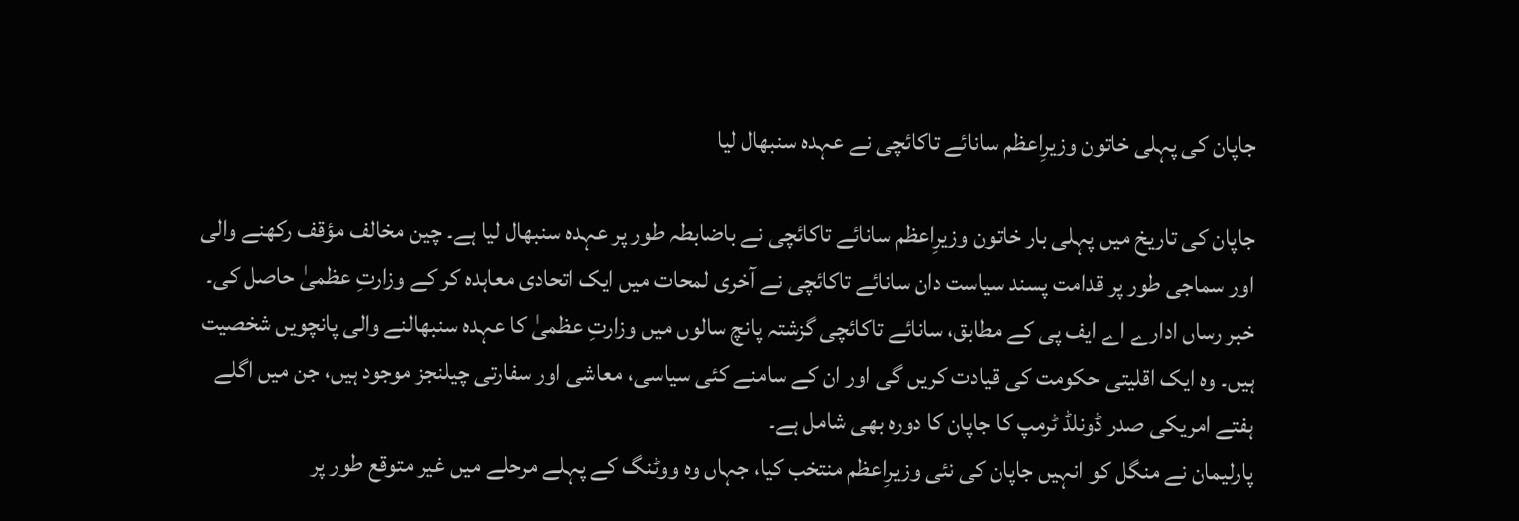جاپان کی پہلی خاتون وزیرِاعظم سانائے تاکائچی نے عہدہ سنبھال لیا

جاپان کی تاریخ میں پہلی بار خاتون وزیرِاعظم سانائے تاکائچی نے باضابطہ طور پر عہدہ سنبھال لیا ہے۔ چین مخالف مؤقف رکھنے والی اور سماجی طور پر قدامت پسند سیاست دان سانائے تاکائچی نے آخری لمحات میں ایک اتحادی معاہدہ کر کے وزارتِ عظمیٰ حاصل کی۔
خبر رساں ادارے اے ایف پی کے مطابق، سانائے تاکائچی گزشتہ پانچ سالوں میں وزارتِ عظمیٰ کا عہدہ سنبھالنے والی پانچویں شخصیت ہیں۔ وہ ایک اقلیتی حکومت کی قیادت کریں گی اور ان کے سامنے کئی سیاسی، معاشی اور سفارتی چیلنجز موجود ہیں، جن میں اگلے ہفتے امریکی صدر ڈونلڈ ٹرمپ کا جاپان کا دورہ بھی شامل ہے۔
پارلیمان نے منگل کو انہیں جاپان کی نئی وزیرِاعظم منتخب کیا، جہاں وہ ووٹنگ کے پہلے مرحلے میں غیر متوقع طور پر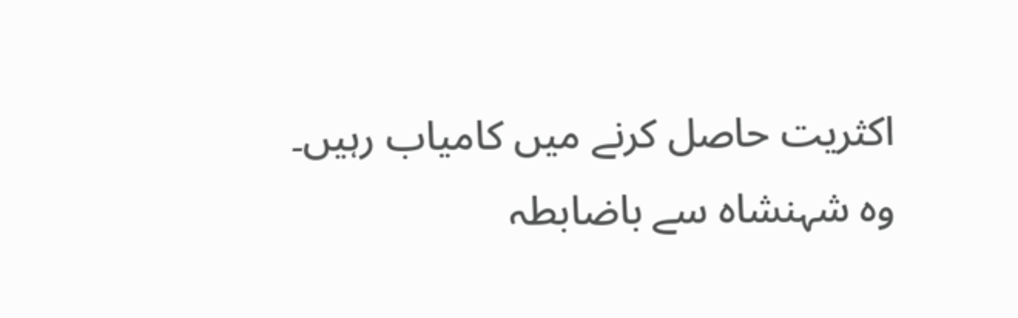اکثریت حاصل کرنے میں کامیاب رہیں۔ وہ شہنشاہ سے باضابطہ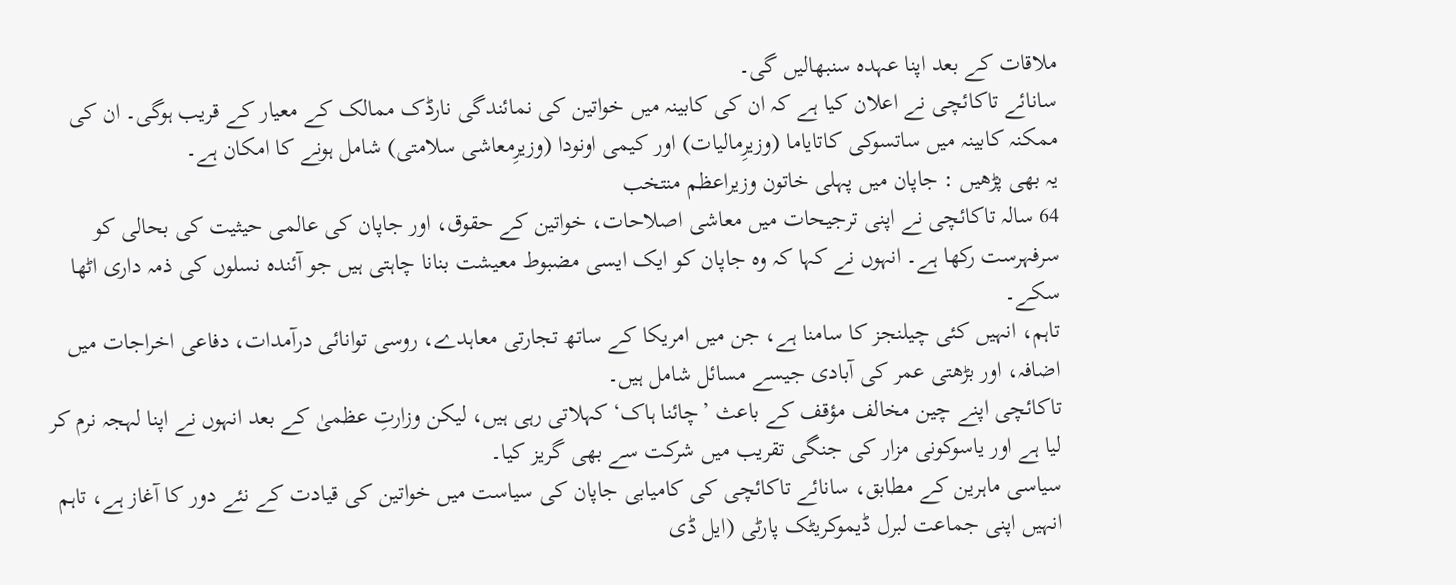ملاقات کے بعد اپنا عہدہ سنبھالیں گی۔
سانائے تاکائچی نے اعلان کیا ہے کہ ان کی کابینہ میں خواتین کی نمائندگی نارڈک ممالک کے معیار کے قریب ہوگی۔ ان کی ممکنہ کابینہ میں ساتسوکی کاتایاما (وزیرِمالیات) اور کیمی اونودا (وزیرِمعاشی سلامتی) شامل ہونے کا امکان ہے۔
یہ بھی پڑھیں : جاپان میں پہلی خاتون وزیراعظم منتخب
64 سالہ تاکائچی نے اپنی ترجیحات میں معاشی اصلاحات، خواتین کے حقوق، اور جاپان کی عالمی حیثیت کی بحالی کو سرفہرست رکھا ہے۔ انہوں نے کہا کہ وہ جاپان کو ایک ایسی مضبوط معیشت بنانا چاہتی ہیں جو آئندہ نسلوں کی ذمہ داری اٹھا سکے۔
تاہم، انہیں کئی چیلنجز کا سامنا ہے، جن میں امریکا کے ساتھ تجارتی معاہدے، روسی توانائی درآمدات، دفاعی اخراجات میں اضافہ، اور بڑھتی عمر کی آبادی جیسے مسائل شامل ہیں۔
تاکائچی اپنے چین مخالف مؤقف کے باعث ’چائنا ہاک‘ کہلاتی رہی ہیں، لیکن وزارتِ عظمیٰ کے بعد انہوں نے اپنا لہجہ نرم کر لیا ہے اور یاسوکونی مزار کی جنگی تقریب میں شرکت سے بھی گریز کیا۔
سیاسی ماہرین کے مطابق، سانائے تاکائچی کی کامیابی جاپان کی سیاست میں خواتین کی قیادت کے نئے دور کا آغاز ہے، تاہم انہیں اپنی جماعت لبرل ڈیموکریٹک پارٹی (ایل ڈی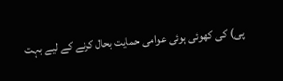پی) کی کھوئی ہوئی عوامی حمایت بحال کرنے کے لیے بہت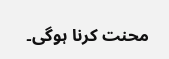محنت کرنا ہوگی۔